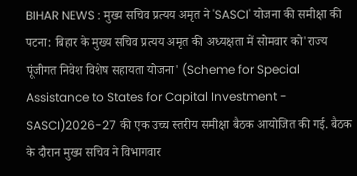BIHAR NEWS : मुख्य सचिव प्रत्यय अमृत ने 'SASCI' योजना की समीक्षा की
पटना: बिहार के मुख्य सचिव प्रत्यय अमृत की अध्यक्षता में सोमवार को'राज्य पूंजीगत निवेश विशेष सहायता योजना' (Scheme for Special Assistance to States for Capital Investment - SASCI)2026-27 की एक उच्च स्तरीय समीक्षा बैठक आयोजित की गई. बैठक के दौरान मुख्य सचिव ने विभागवार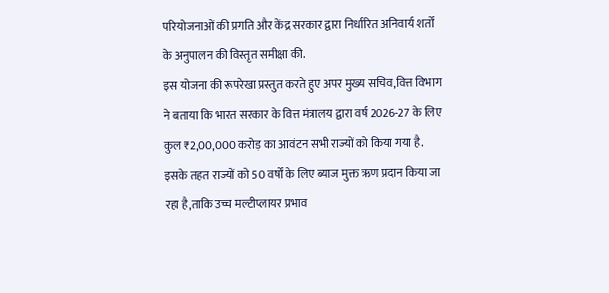परियोजनाओं की प्रगति और केंद्र सरकार द्वारा निर्धारित अनिवार्य शर्तों के अनुपालन की विस्तृत समीक्षा की.
इस योजना की रूपरेखा प्रस्तुत करते हुए अपर मुख्य सचिव,वित्त विभाग ने बताया कि भारत सरकार के वित्त मंत्रालय द्वारा वर्ष 2026-27 के लिए कुल ₹2,00,000 करोड़ का आवंटन सभी राज्यों को किया गया है. इसके तहत राज्यों को 50 वर्षों के लिए ब्याज मुक्त ऋण प्रदान किया जा रहा है,ताकि उच्च मल्टीप्लायर प्रभाव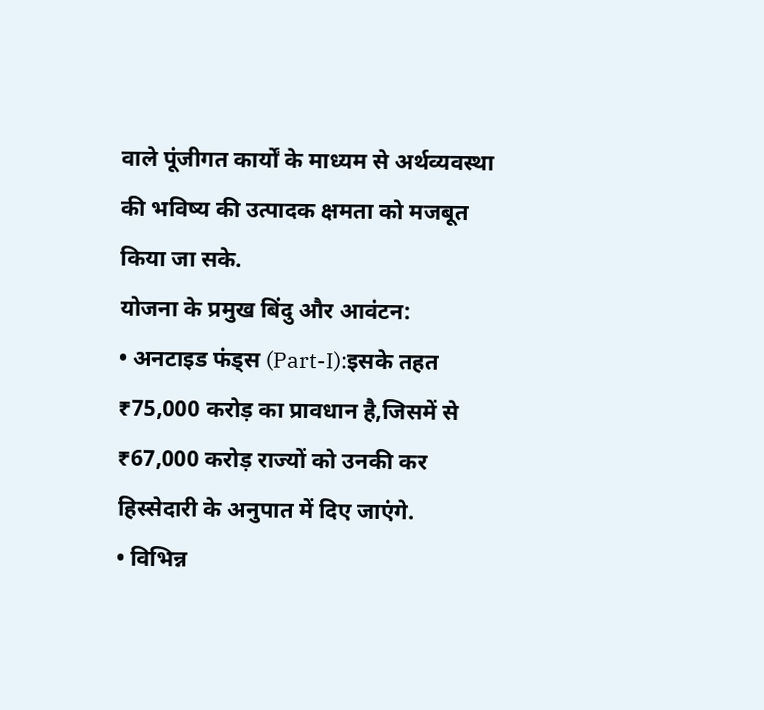वाले पूंजीगत कार्यों के माध्यम से अर्थव्यवस्था की भविष्य की उत्पादक क्षमता को मजबूत किया जा सके.
योजना के प्रमुख बिंदु और आवंटन:
• अनटाइड फंड्स (Part-I):इसके तहत ₹75,000 करोड़ का प्रावधान है,जिसमें से ₹67,000 करोड़ राज्यों को उनकी कर हिस्सेदारी के अनुपात में दिए जाएंगे.
• विभिन्न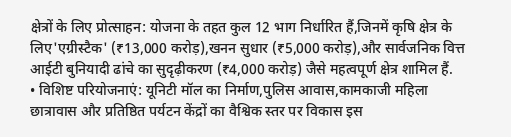क्षेत्रों के लिए प्रोत्साहन: योजना के तहत कुल 12 भाग निर्धारित हैं,जिनमें कृषि क्षेत्र के लिए'एग्रीस्टैक' (₹13,000 करोड़),खनन सुधार (₹5,000 करोड़),और सार्वजनिक वित्त आईटी बुनियादी ढांचे का सुदृढ़ीकरण (₹4,000 करोड़) जैसे महत्वपूर्ण क्षेत्र शामिल हैं.
• विशिष्ट परियोजनाएं: यूनिटी मॉल का निर्माण,पुलिस आवास,कामकाजी महिला छात्रावास और प्रतिष्ठित पर्यटन केंद्रों का वैश्विक स्तर पर विकास इस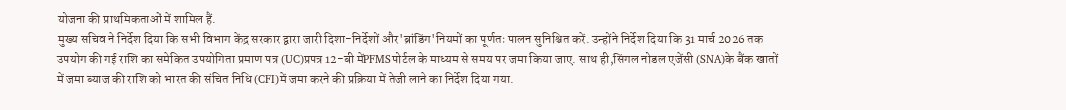योजना की प्राथमिकताओं में शामिल हैं.
मुख्य सचिव ने निर्देश दिया कि सभी विभाग केंद्र सरकार द्वारा जारी दिशा-निर्देशों और'ब्रांडिंग'नियमों का पूर्णतः पालन सुनिश्चित करें. उन्होंने निर्देश दिया कि 31 मार्च 2026 तक उपयोग की गई राशि का समेकित उपयोगिता प्रमाण पत्र (UC)प्रपत्र 12-बी मेंPFMSपोर्टल के माध्यम से समय पर जमा किया जाए. साथ ही,सिंगल नोडल एजेंसी (SNA)के बैंक खातों में जमा ब्याज की राशि को भारत की संचित निधि (CFI)में जमा करने की प्रक्रिया में तेजी लाने का निर्देश दिया गया.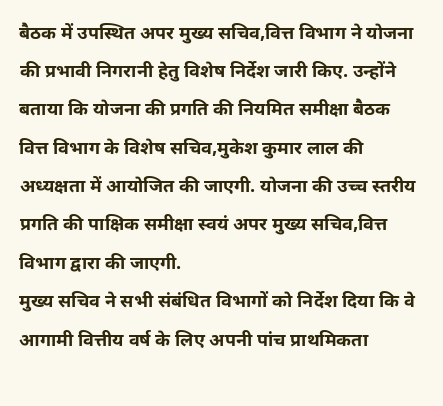बैठक में उपस्थित अपर मुख्य सचिव,वित्त विभाग ने योजना की प्रभावी निगरानी हेतु विशेष निर्देश जारी किए. उन्होंने बताया कि योजना की प्रगति की नियमित समीक्षा बैठक वित्त विभाग के विशेष सचिव,मुकेश कुमार लाल की अध्यक्षता में आयोजित की जाएगी. योजना की उच्च स्तरीय प्रगति की पाक्षिक समीक्षा स्वयं अपर मुख्य सचिव,वित्त विभाग द्वारा की जाएगी.
मुख्य सचिव ने सभी संबंधित विभागों को निर्देश दिया कि वे आगामी वित्तीय वर्ष के लिए अपनी पांच प्राथमिकता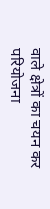वाले क्षेत्रों का चयन कर परियोजना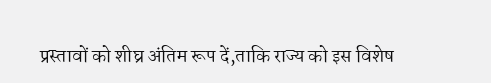प्रस्तावों को शीघ्र अंतिम रूप दें,ताकि राज्य को इस विशेष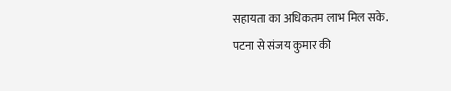सहायता का अधिकतम लाभ मिल सके.
पटना से संजय कुमार की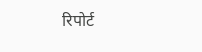रिपोर्ट